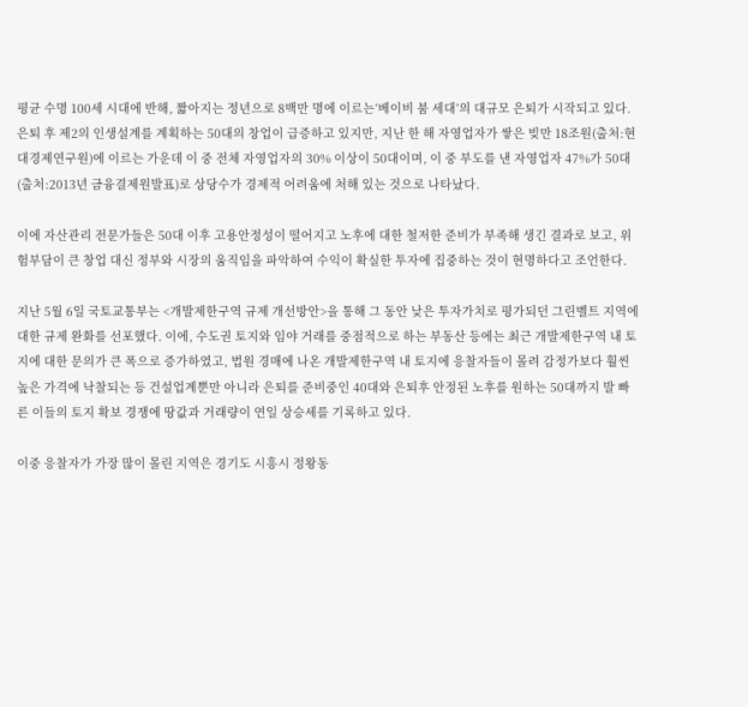평균 수명 100세 시대에 반해, 짧아지는 정년으로 8백만 명에 이르는‘베이비 붐 세대’의 대규모 은퇴가 시작되고 있다. 은퇴 후 제2의 인생설계를 계획하는 50대의 창업이 급증하고 있지만, 지난 한 해 자영업자가 쌓은 빚만 18조원(출처:현대경제연구원)에 이르는 가운데 이 중 전체 자영업자의 30% 이상이 50대이며, 이 중 부도를 낸 자영업자 47%가 50대(출처:2013년 금융결제원발표)로 상당수가 경제적 어려움에 처해 있는 것으로 나타났다.

이에 자산관리 전문가들은 50대 이후 고용안정성이 떨어지고 노후에 대한 철저한 준비가 부족해 생긴 결과로 보고, 위험부담이 큰 창업 대신 정부와 시장의 움직임을 파악하여 수익이 확실한 투자에 집중하는 것이 현명하다고 조언한다.

지난 5월 6일 국토교통부는 <개발제한구역 규제 개선방안>을 통해 그 동안 낮은 투자가치로 평가되던 그린벨트 지역에 대한 규제 완화를 선포했다. 이에, 수도권 토지와 임야 거래를 중점적으로 하는 부동산 등에는 최근 개발제한구역 내 토지에 대한 문의가 큰 폭으로 증가하였고, 법원 경매에 나온 개발제한구역 내 토지에 응찰자들이 몰려 감정가보다 훨씬 높은 가격에 낙찰되는 등 건설업계뿐만 아니라 은퇴를 준비중인 40대와 은퇴후 안정된 노후를 원하는 50대까지 발 빠른 이들의 토지 확보 경쟁에 땅값과 거래량이 연일 상승세를 기록하고 있다.

이중 응찰자가 가장 많이 몰린 지역은 경기도 시흥시 정왕동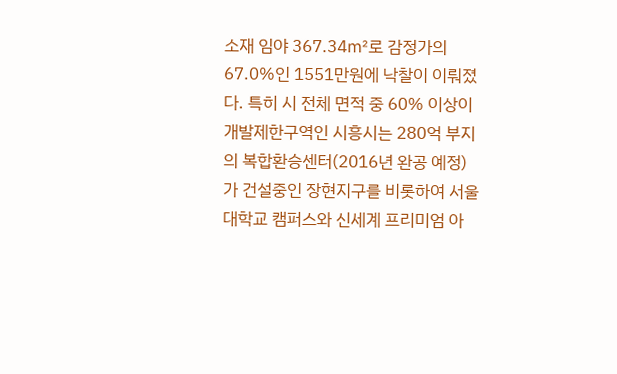소재 임야 367.34㎡로 감정가의 67.0%인 1551만원에 낙찰이 이뤄졌다. 특히 시 전체 면적 중 60% 이상이 개발제한구역인 시흥시는 280억 부지의 복합환승센터(2016년 완공 예정)가 건설중인 장현지구를 비롯하여 서울대학교 캠퍼스와 신세계 프리미엄 아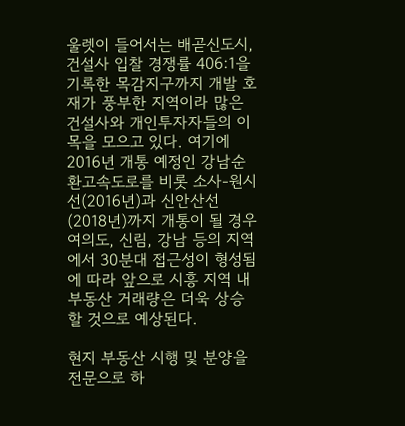울렛이 들어서는 배곧신도시, 건설사 입찰 경쟁률 406:1을 기록한 목감지구까지 개발 호재가 풍부한 지역이라 많은 건설사와 개인투자자들의 이목을 모으고 있다. 여기에 2016년 개통 예정인 강남순환고속도로를 비롯 소사-원시선(2016년)과 신안산선(2018년)까지 개통이 될 경우 여의도, 신림, 강남 등의 지역에서 30분대 접근성이 형성됨에 따라 앞으로 시흥 지역 내 부동산 거래량은 더욱 상승할 것으로 예상된다.

현지 부동산 시행 및 분양을 전문으로 하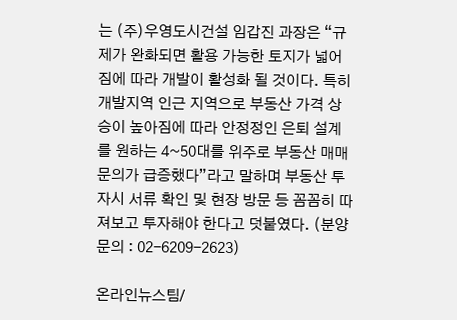는 (주)우영도시건설 임갑진 과장은 “규제가 완화되면 활용 가능한 토지가 넓어짐에 따라 개발이 활성화 될 것이다. 특히 개발지역 인근 지역으로 부동산 가격 상승이 높아짐에 따라 안정정인 은퇴 설계를 원하는 4~50대를 위주로 부동산 매매 문의가 급증했다”라고 말하며 부동산 투자시 서류 확인 및 현장 방문 등 꼼꼼히 따져보고 투자해야 한다고 덧붙였다. (분양문의 : 02-6209-2623)

온라인뉴스팀/